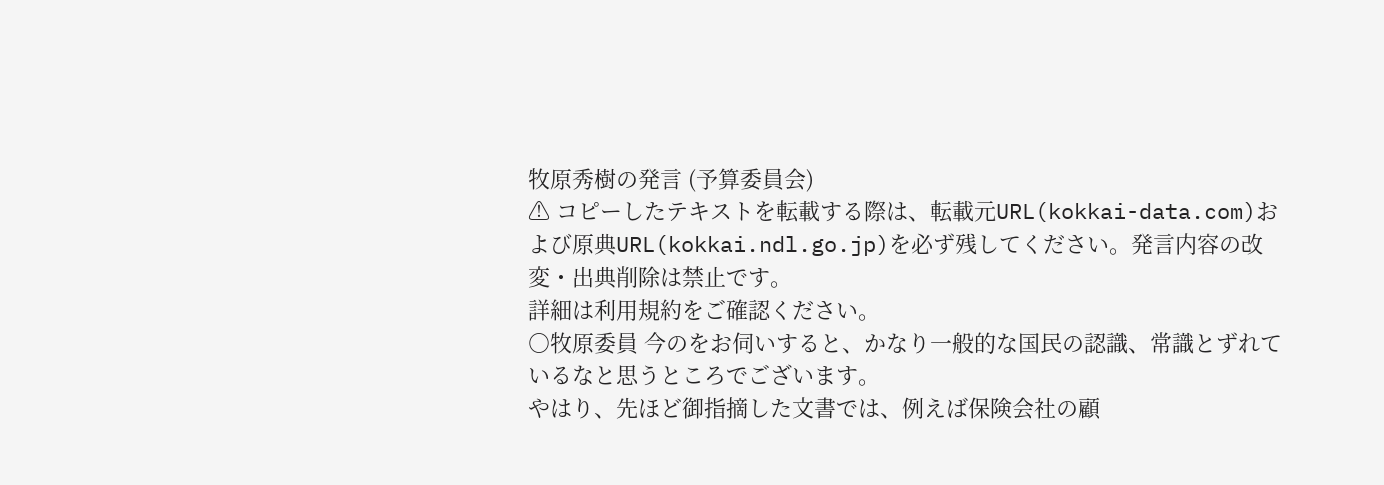牧原秀樹の発言 (予算委員会)
⚠ コピーしたテキストを転載する際は、転載元URL(kokkai-data.com)および原典URL(kokkai.ndl.go.jp)を必ず残してください。発言内容の改変・出典削除は禁止です。
詳細は利用規約をご確認ください。
○牧原委員 今のをお伺いすると、かなり一般的な国民の認識、常識とずれているなと思うところでございます。
やはり、先ほど御指摘した文書では、例えば保険会社の顧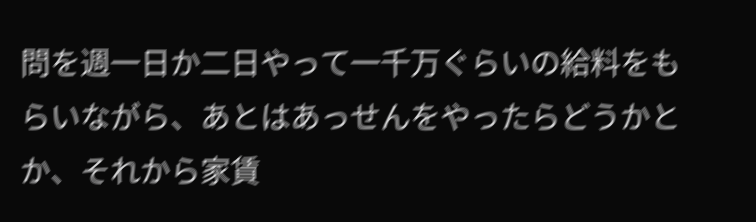問を週一日か二日やって一千万ぐらいの給料をもらいながら、あとはあっせんをやったらどうかとか、それから家賃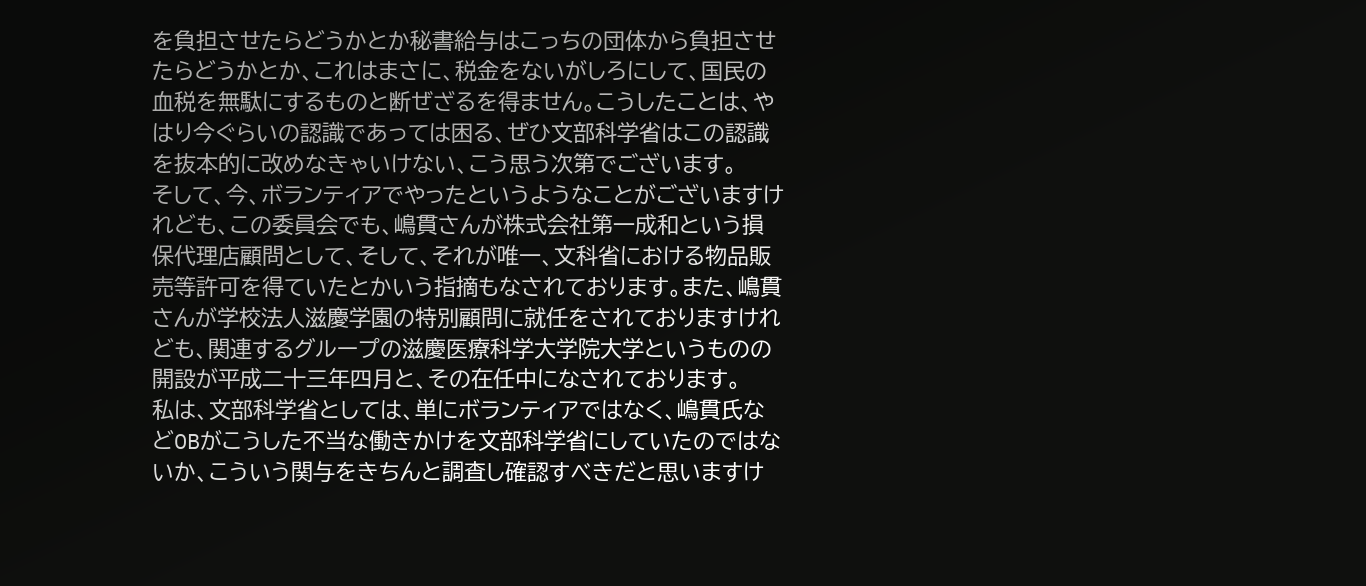を負担させたらどうかとか秘書給与はこっちの団体から負担させたらどうかとか、これはまさに、税金をないがしろにして、国民の血税を無駄にするものと断ぜざるを得ません。こうしたことは、やはり今ぐらいの認識であっては困る、ぜひ文部科学省はこの認識を抜本的に改めなきゃいけない、こう思う次第でございます。
そして、今、ボランティアでやったというようなことがございますけれども、この委員会でも、嶋貫さんが株式会社第一成和という損保代理店顧問として、そして、それが唯一、文科省における物品販売等許可を得ていたとかいう指摘もなされております。また、嶋貫さんが学校法人滋慶学園の特別顧問に就任をされておりますけれども、関連するグループの滋慶医療科学大学院大学というものの開設が平成二十三年四月と、その在任中になされております。
私は、文部科学省としては、単にボランティアではなく、嶋貫氏などOBがこうした不当な働きかけを文部科学省にしていたのではないか、こういう関与をきちんと調査し確認すべきだと思いますけ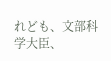れども、文部科学大臣、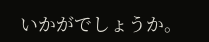いかがでしょうか。